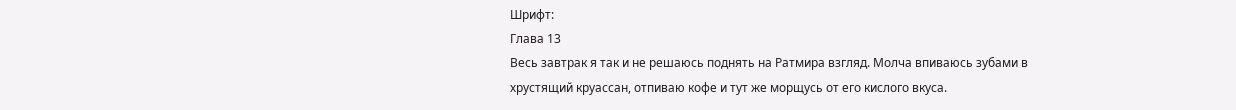Шрифт:
Глава 13
Весь завтрак я так и не решаюсь поднять на Ратмира взгляд. Молча впиваюсь зубами в хрустящий круассан, отпиваю кофе и тут же морщусь от его кислого вкуса.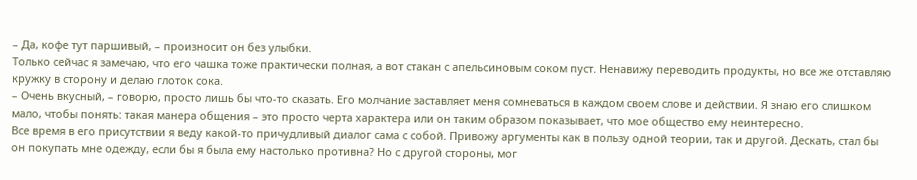– Да, кофе тут паршивый, – произносит он без улыбки.
Только сейчас я замечаю, что его чашка тоже практически полная, а вот стакан с апельсиновым соком пуст. Ненавижу переводить продукты, но все же отставляю кружку в сторону и делаю глоток сока.
– Очень вкусный, – говорю, просто лишь бы что-то сказать. Его молчание заставляет меня сомневаться в каждом своем слове и действии. Я знаю его слишком мало, чтобы понять: такая манера общения – это просто черта характера или он таким образом показывает, что мое общество ему неинтересно.
Все время в его присутствии я веду какой-то причудливый диалог сама с собой. Привожу аргументы как в пользу одной теории, так и другой. Дескать, стал бы он покупать мне одежду, если бы я была ему настолько противна? Но с другой стороны, мог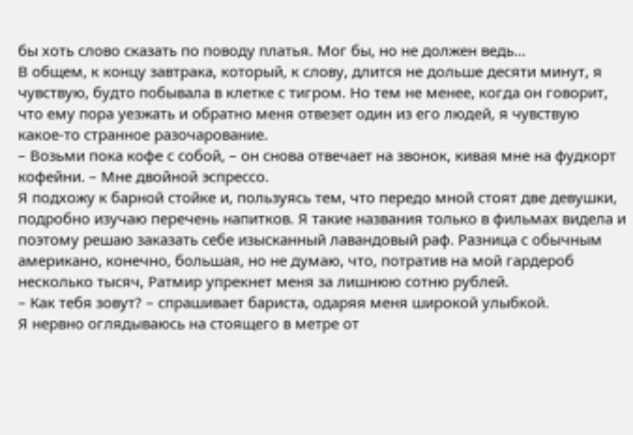бы хоть слово сказать по поводу платья. Мог бы, но не должен ведь…
В общем, к концу завтрака, который, к слову, длится не дольше десяти минут, я чувствую, будто побывала в клетке с тигром. Но тем не менее, когда он говорит, что ему пора уезжать и обратно меня отвезет один из его людей, я чувствую какое-то странное разочарование.
– Возьми пока кофе с собой, – он снова отвечает на звонок, кивая мне на фудкорт кофейни. – Мне двойной эспрессо.
Я подхожу к барной стойке и, пользуясь тем, что передо мной стоят две девушки, подробно изучаю перечень напитков. Я такие названия только в фильмах видела и поэтому решаю заказать себе изысканный лавандовый раф. Разница с обычным американо, конечно, большая, но не думаю, что, потратив на мой гардероб несколько тысяч, Ратмир упрекнет меня за лишнюю сотню рублей.
– Как тебя зовут? – спрашивает бариста, одаряя меня широкой улыбкой.
Я нервно оглядываюсь на стоящего в метре от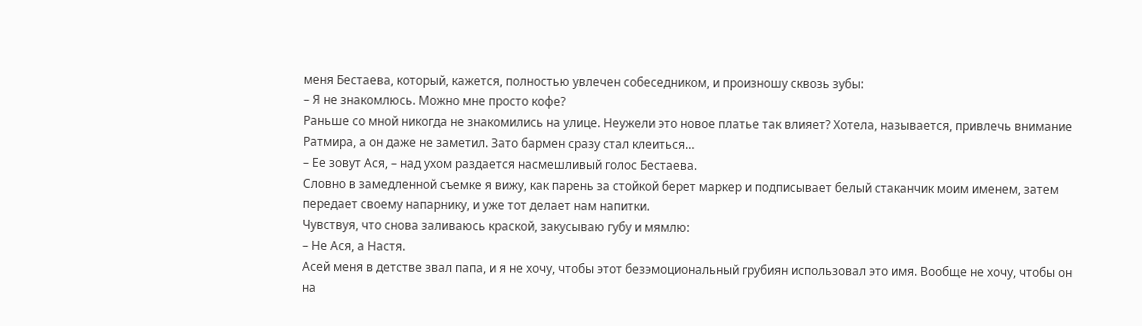меня Бестаева, который, кажется, полностью увлечен собеседником, и произношу сквозь зубы:
– Я не знакомлюсь. Можно мне просто кофе?
Раньше со мной никогда не знакомились на улице. Неужели это новое платье так влияет? Хотела, называется, привлечь внимание Ратмира, а он даже не заметил. Зато бармен сразу стал клеиться…
– Ее зовут Ася, – над ухом раздается насмешливый голос Бестаева.
Словно в замедленной съемке я вижу, как парень за стойкой берет маркер и подписывает белый стаканчик моим именем, затем передает своему напарнику, и уже тот делает нам напитки.
Чувствуя, что снова заливаюсь краской, закусываю губу и мямлю:
– Не Ася, а Настя.
Асей меня в детстве звал папа, и я не хочу, чтобы этот безэмоциональный грубиян использовал это имя. Вообще не хочу, чтобы он на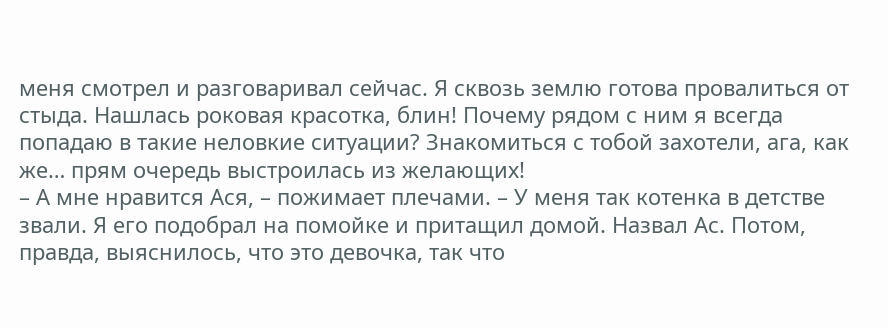меня смотрел и разговаривал сейчас. Я сквозь землю готова провалиться от стыда. Нашлась роковая красотка, блин! Почему рядом с ним я всегда попадаю в такие неловкие ситуации? Знакомиться с тобой захотели, ага, как же… прям очередь выстроилась из желающих!
– А мне нравится Ася, – пожимает плечами. – У меня так котенка в детстве звали. Я его подобрал на помойке и притащил домой. Назвал Ас. Потом, правда, выяснилось, что это девочка, так что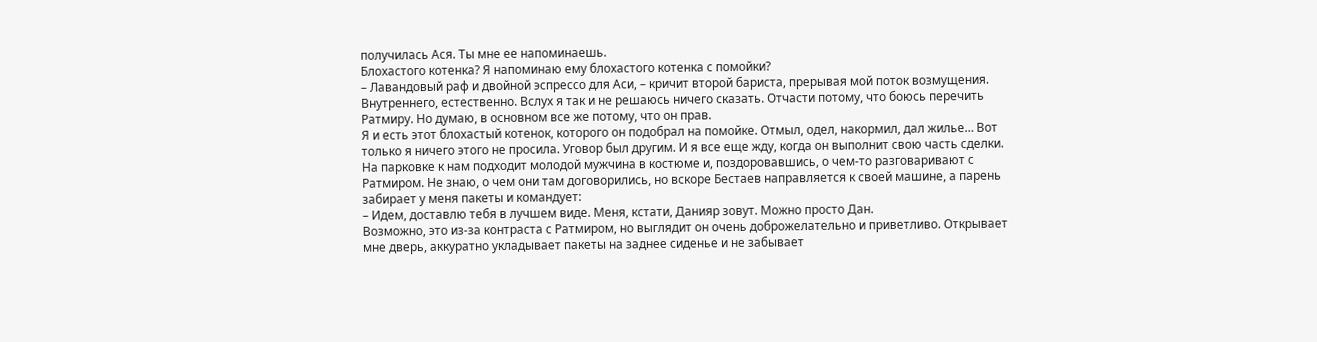получилась Ася. Ты мне ее напоминаешь.
Блохастого котенка? Я напоминаю ему блохастого котенка с помойки?
– Лавандовый раф и двойной эспрессо для Аси, – кричит второй бариста, прерывая мой поток возмущения. Внутреннего, естественно. Вслух я так и не решаюсь ничего сказать. Отчасти потому, что боюсь перечить Ратмиру. Но думаю, в основном все же потому, что он прав.
Я и есть этот блохастый котенок, которого он подобрал на помойке. Отмыл, одел, накормил, дал жилье… Вот только я ничего этого не просила. Уговор был другим. И я все еще жду, когда он выполнит свою часть сделки.
На парковке к нам подходит молодой мужчина в костюме и, поздоровавшись, о чем-то разговаривают с Ратмиром. Не знаю, о чем они там договорились, но вскоре Бестаев направляется к своей машине, а парень забирает у меня пакеты и командует:
– Идем, доставлю тебя в лучшем виде. Меня, кстати, Данияр зовут. Можно просто Дан.
Возможно, это из-за контраста с Ратмиром, но выглядит он очень доброжелательно и приветливо. Открывает мне дверь, аккуратно укладывает пакеты на заднее сиденье и не забывает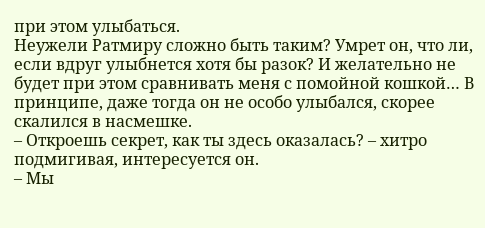при этом улыбаться.
Неужели Ратмиру сложно быть таким? Умрет он, что ли, если вдруг улыбнется хотя бы разок? И желательно не будет при этом сравнивать меня с помойной кошкой… В принципе, даже тогда он не особо улыбался, скорее скалился в насмешке.
– Откроешь секрет, как ты здесь оказалась? – хитро подмигивая, интересуется он.
– Мы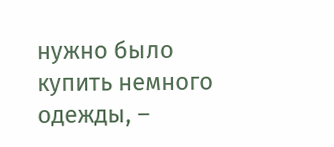нужно было купить немного одежды, –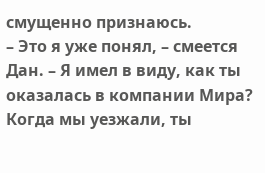смущенно признаюсь.
– Это я уже понял, – смеется Дан. – Я имел в виду, как ты оказалась в компании Мира? Когда мы уезжали, ты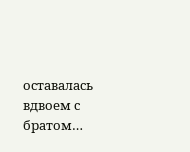оставалась вдвоем с братом…